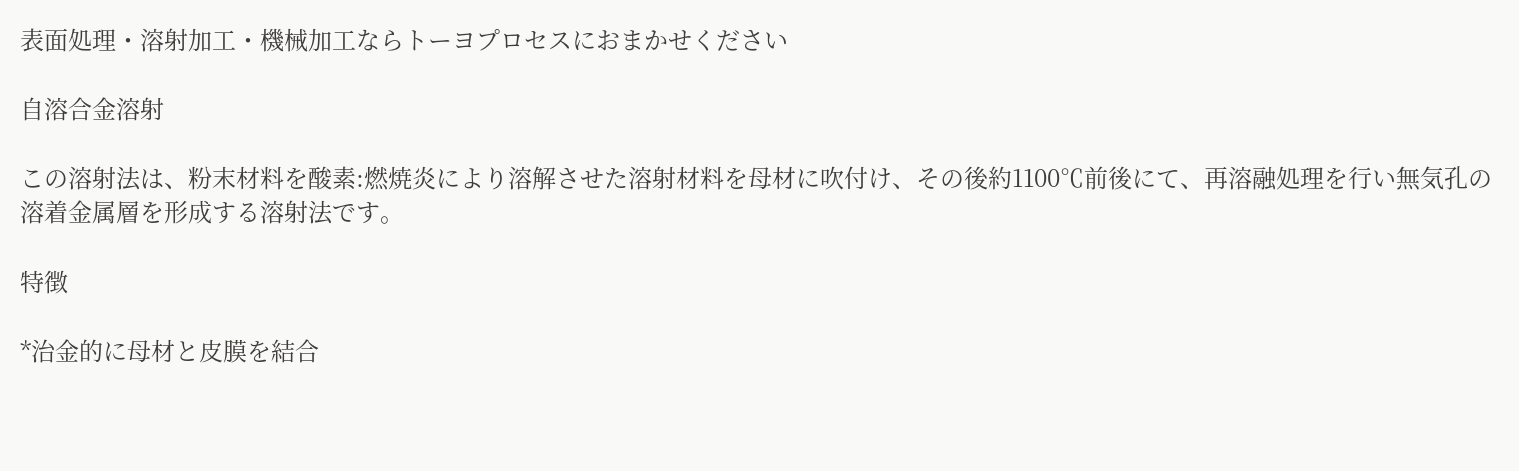表面処理・溶射加工・機械加工ならトーヨプロセスにおまかせください

自溶合金溶射

この溶射法は、粉末材料を酸素:燃焼炎により溶解させた溶射材料を母材に吹付け、その後約1100℃前後にて、再溶融処理を行い無気孔の溶着金属層を形成する溶射法です。

特徴

*治金的に母材と皮膜を結合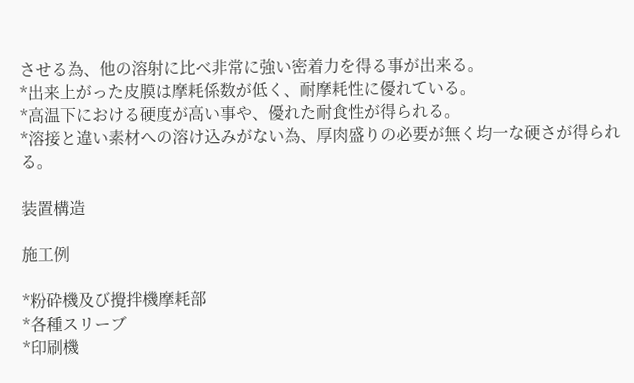させる為、他の溶射に比べ非常に強い密着力を得る事が出来る。
*出来上がった皮膜は摩耗係数が低く、耐摩耗性に優れている。
*高温下における硬度が高い事や、優れた耐食性が得られる。
*溶接と違い素材への溶け込みがない為、厚肉盛りの必要が無く均一な硬さが得られる。

装置構造

施工例

*粉砕機及び攪拌機摩耗部
*各種スリーブ
*印刷機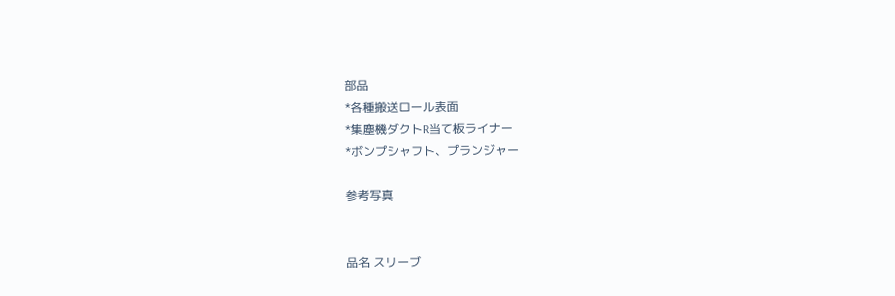部品
*各種搬送ロール表面
*集塵機ダクトR当て板ライナー
*ボンプシャフト、プランジャー

参考写真


品名 スリーブ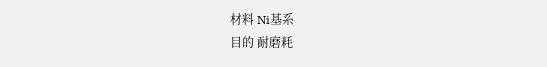材料 Ni基系
目的 耐磨耗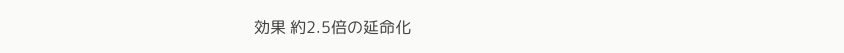効果 約2.5倍の延命化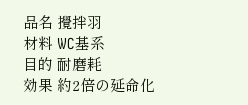品名 攪拌羽
材料 WC基系
目的 耐磨耗
効果 約2倍の延命化